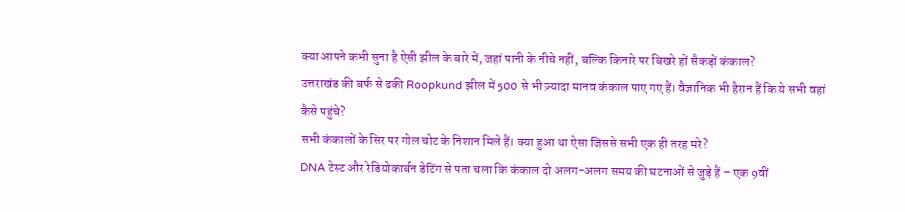क्या आपने कभी सुना है ऐसी झील के बारे में, जहां पानी के नीचे नहीं, बल्कि किनारे पर बिखरे हों सैकड़ों कंकाल?
उत्तराखंड की बर्फ से ढकी Roopkund झील में 500 से भी ज़्यादा मानव कंकाल पाए गए हैं। वैज्ञानिक भी हैरान हैं कि ये सभी वहां कैसे पहुंचे?
सभी कंकालों के सिर पर गोल चोट के निशान मिले हैं। क्या हुआ था ऐसा जिससे सभी एक ही तरह मरे?
DNA टेस्ट और रेडियोकार्बन डेटिंग से पता चला कि कंकाल दो अलग-अलग समय की घटनाओं से जुड़े हैं – एक 9वीं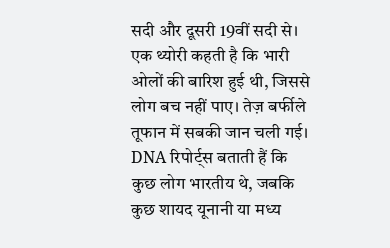सदी और दूसरी 19वीं सदी से।
एक थ्योरी कहती है कि भारी ओलों की बारिश हुई थी, जिससे लोग बच नहीं पाए। तेज़ बर्फीले तूफान में सबकी जान चली गई।
DNA रिपोर्ट्स बताती हैं कि कुछ लोग भारतीय थे, जबकि कुछ शायद यूनानी या मध्य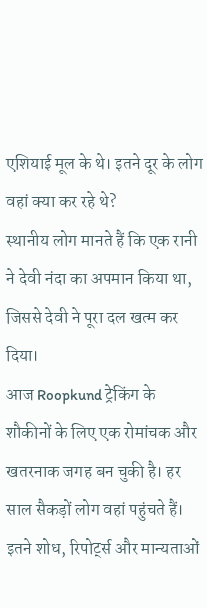एशियाई मूल के थे। इतने दूर के लोग वहां क्या कर रहे थे?
स्थानीय लोग मानते हैं कि एक रानी ने देवी नंदा का अपमान किया था, जिससे देवी ने पूरा दल खत्म कर दिया।
आज Roopkund ट्रेकिंग के शौकीनों के लिए एक रोमांचक और खतरनाक जगह बन चुकी है। हर साल सैकड़ों लोग वहां पहुंचते हैं।
इतने शोध, रिपोर्ट्स और मान्यताओं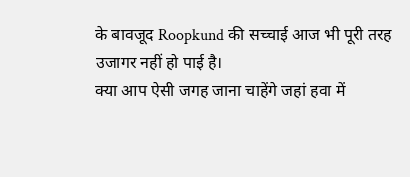के बावजूद Roopkund की सच्चाई आज भी पूरी तरह उजागर नहीं हो पाई है।
क्या आप ऐसी जगह जाना चाहेंगे जहां हवा में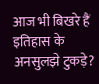आज भी बिखरे हैं इतिहास के अनसुलझे टुकड़े?